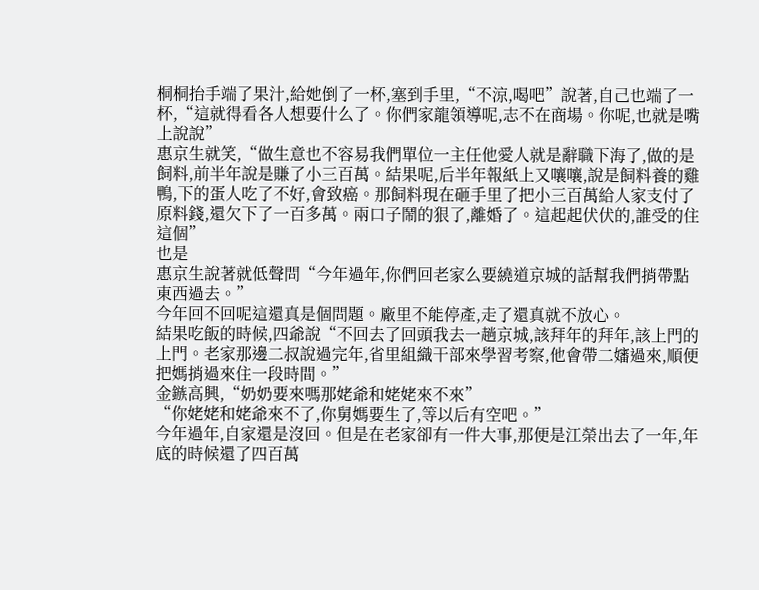桐桐抬手端了果汁,給她倒了一杯,塞到手里,“不涼,喝吧”說著,自己也端了一杯,“這就得看各人想要什么了。你們家龍領導呢,志不在商場。你呢,也就是嘴上說說”
惠京生就笑,“做生意也不容易我們單位一主任他愛人就是辭職下海了,做的是飼料,前半年說是賺了小三百萬。結果呢,后半年報紙上又嚷嚷,說是飼料養的雞鴨,下的蛋人吃了不好,會致癌。那飼料現在砸手里了把小三百萬給人家支付了原料錢,還欠下了一百多萬。兩口子鬧的狠了,離婚了。這起起伏伏的,誰受的住這個”
也是
惠京生說著就低聲問“今年過年,你們回老家么要繞道京城的話幫我們捎帶點東西過去。”
今年回不回呢這還真是個問題。廠里不能停產,走了還真就不放心。
結果吃飯的時候,四爺說“不回去了回頭我去一趟京城,該拜年的拜年,該上門的上門。老家那邊二叔說過完年,省里組織干部來學習考察,他會帶二嬸過來,順便把媽捎過來住一段時間。”
金鏃高興,“奶奶要來嗎那姥爺和姥姥來不來”
“你姥姥和姥爺來不了,你舅媽要生了,等以后有空吧。”
今年過年,自家還是沒回。但是在老家卻有一件大事,那便是江榮出去了一年,年底的時候還了四百萬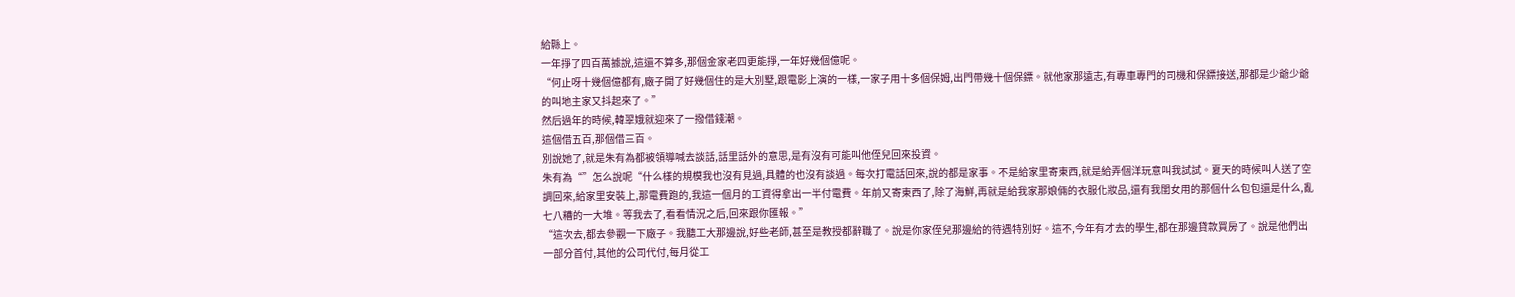給縣上。
一年掙了四百萬據說,這還不算多,那個金家老四更能掙,一年好幾個億呢。
“何止呀十幾個億都有,廠子開了好幾個住的是大別墅,跟電影上演的一樣,一家子用十多個保姆,出門帶幾十個保鏢。就他家那遠志,有專車專門的司機和保鏢接送,那都是少爺少爺的叫地主家又抖起來了。”
然后過年的時候,韓翠娥就迎來了一撥借錢潮。
這個借五百,那個借三百。
別說她了,就是朱有為都被領導喊去談話,話里話外的意思,是有沒有可能叫他侄兒回來投資。
朱有為“”怎么說呢“什么樣的規模我也沒有見過,具體的也沒有談過。每次打電話回來,說的都是家事。不是給家里寄東西,就是給弄個洋玩意叫我試試。夏天的時候叫人送了空調回來,給家里安裝上,那電費跑的,我這一個月的工資得拿出一半付電費。年前又寄東西了,除了海鮮,再就是給我家那娘倆的衣服化妝品,還有我閨女用的那個什么包包還是什么,亂七八糟的一大堆。等我去了,看看情況之后,回來跟你匯報。”
“這次去,都去參觀一下廠子。我聽工大那邊說,好些老師,甚至是教授都辭職了。說是你家侄兒那邊給的待遇特別好。這不,今年有才去的學生,都在那邊貸款買房了。說是他們出一部分首付,其他的公司代付,每月從工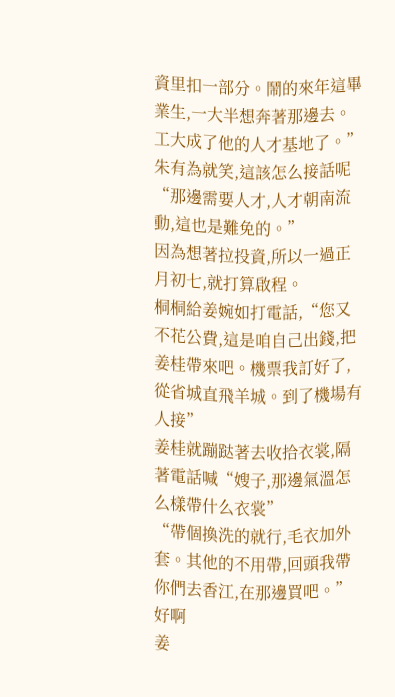資里扣一部分。鬧的來年這畢業生,一大半想奔著那邊去。工大成了他的人才基地了。”
朱有為就笑,這該怎么接話呢“那邊需要人才,人才朝南流動,這也是難免的。”
因為想著拉投資,所以一過正月初七,就打算啟程。
桐桐給姜婉如打電話,“您又不花公費,這是咱自己出錢,把姜桂帶來吧。機票我訂好了,從省城直飛羊城。到了機場有人接”
姜桂就蹦跶著去收拾衣裳,隔著電話喊“嫂子,那邊氣溫怎么樣帶什么衣裳”
“帶個換洗的就行,毛衣加外套。其他的不用帶,回頭我帶你們去香江,在那邊買吧。”
好啊
姜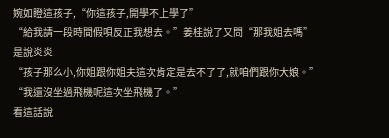婉如瞪這孩子,“你這孩子,開學不上學了”
“給我請一段時間假唄反正我想去。”姜桂說了又問“那我姐去嗎”
是說炎炎
“孩子那么小,你姐跟你姐夫這次肯定是去不了了,就咱們跟你大娘。”
“我還沒坐過飛機呢這次坐飛機了。”
看這話說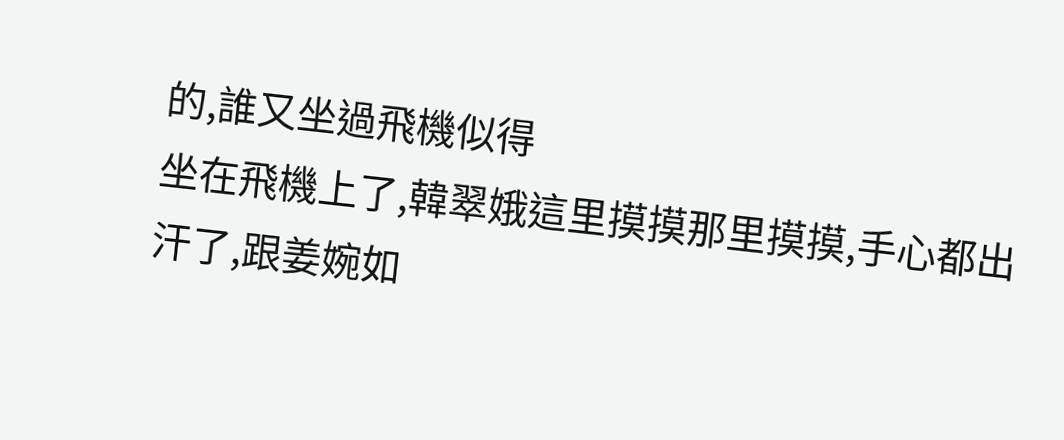的,誰又坐過飛機似得
坐在飛機上了,韓翠娥這里摸摸那里摸摸,手心都出汗了,跟姜婉如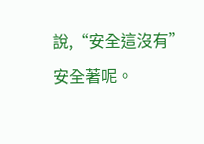說,“安全這沒有”
安全著呢。